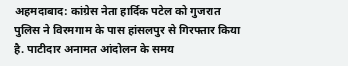अहमदाबाद: कांग्रेस नेता हार्दिक पटेल को गुजरात पुलिस ने विरमगाम के पास हांसलपुर से गिरफ्तार किया है. पाटीदार अनामत आंदोलन के समय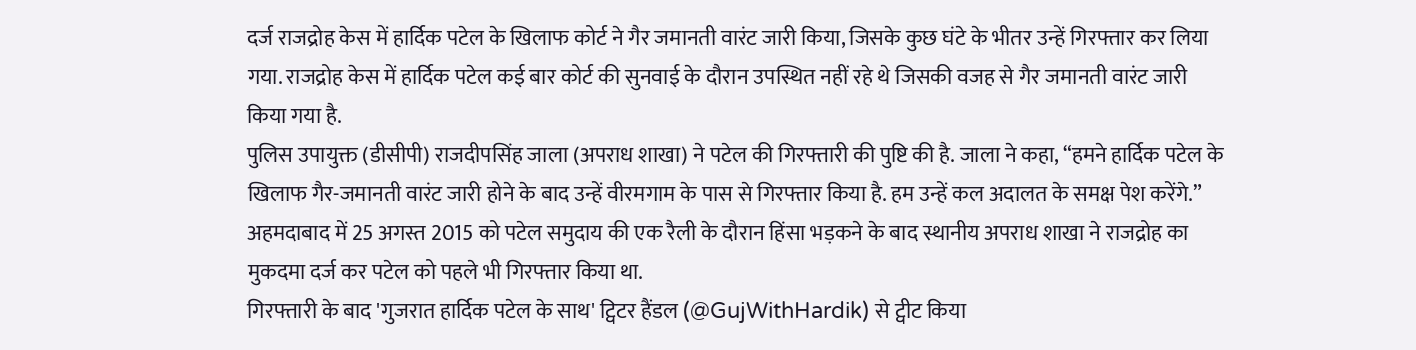दर्ज राजद्रोह केस में हार्दिक पटेल के खिलाफ कोर्ट ने गैर जमानती वारंट जारी किया, जिसके कुछ घंटे के भीतर उन्हें गिरफ्तार कर लिया गया. राजद्रोह केस में हार्दिक पटेल कई बार कोर्ट की सुनवाई के दौरान उपस्थित नहीं रहे थे जिसकी वजह से गैर जमानती वारंट जारी किया गया है.
पुलिस उपायुक्त (डीसीपी) राजदीपसिंह जाला (अपराध शाखा) ने पटेल की गिरफ्तारी की पुष्टि की है. जाला ने कहा, “हमने हार्दिक पटेल के खिलाफ गैर-जमानती वारंट जारी होने के बाद उन्हें वीरमगाम के पास से गिरफ्तार किया है. हम उन्हें कल अदालत के समक्ष पेश करेंगे.”
अहमदाबाद में 25 अगस्त 2015 को पटेल समुदाय की एक रैली के दौरान हिंसा भड़कने के बाद स्थानीय अपराध शाखा ने राजद्रोह का मुकदमा दर्ज कर पटेल को पहले भी गिरफ्तार किया था.
गिरफ्तारी के बाद 'गुजरात हार्दिक पटेल के साथ' ट्विटर हैंडल (@GujWithHardik) से ट्वीट किया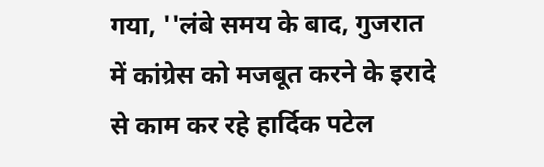गया, ''लंबे समय के बाद, गुजरात में कांग्रेस को मजबूत करने के इरादे से काम कर रहे हार्दिक पटेल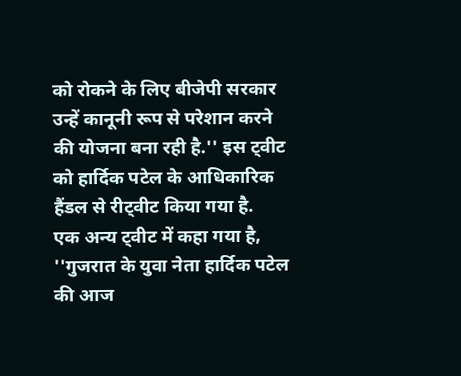को रोकने के लिए बीजेपी सरकार उन्हें कानूनी रूप से परेशान करने की योजना बना रही है.'' इस ट्वीट को हार्दिक पटेल के आधिकारिक हैंडल से रीट्वीट किया गया है.
एक अन्य ट्वीट में कहा गया है, ''गुजरात के युवा नेता हार्दिक पटेल की आज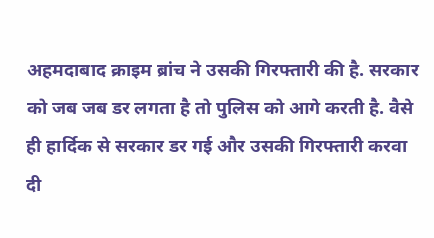अहमदाबाद क्राइम ब्रांच ने उसकी गिरफ्तारी की है. सरकार को जब जब डर लगता है तो पुलिस को आगे करती है. वैसे ही हार्दिक से सरकार डर गई और उसकी गिरफ्तारी करवा दी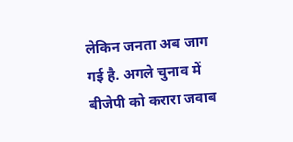लेकिन जनता अब जाग गई है. अगले चुनाव में बीजेपी को करारा जवाब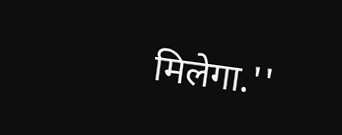मिलेगा.''